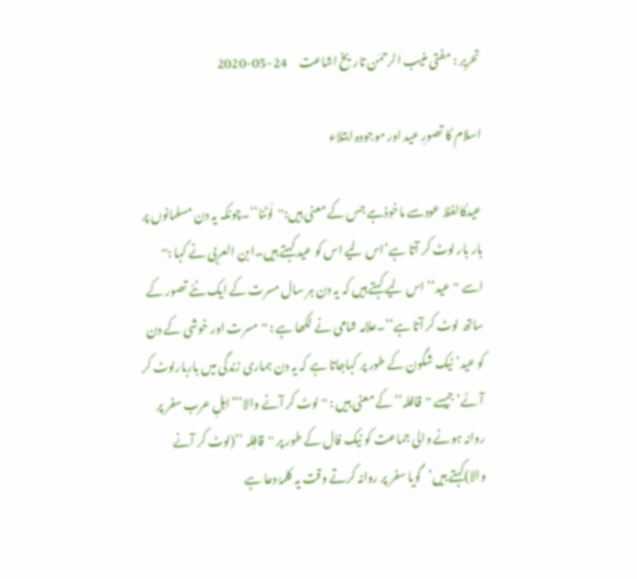تحریر : مفتی منیب الرحمٰن تاریخ اشاعت     24-05-2020

اسلام کا تصورِ عید اور موجودہ ابتلاء

عیدکالفظ عودسے ماخوذہے جس کے معنی ہیں:''لَوٹنا‘‘۔چونکہ یہ دن مسلمانوں پر بار بار لوٹ کر آتا ہے‘اس لیے اس کو عید کہتے ہیں۔ابن العربی نے کہا :'' اسے ''عید‘‘ اس لیے کہتے ہیں کہ یہ دن ہر سال مسرت کے ایک نئے تصور کے ساتھ لوٹ کر آتا ہے‘‘۔علامہ شامی نے لکھا ہے : ''مسرت اور خوشی کے دن کو عید‘نیک شگون کے طور پر کہاجاتا ہے کہ یہ دن ہماری زندگی میں باربارلوٹ کر آئے‘ جیسے ''قافلہ‘‘ کے معنی ہیں : ''لوٹ کر آنے والا‘‘‘اہلِ عرب سفر پر روانہ ہونے والی جماعت کو نیک فال کے طور پر ''قافِلہ ‘‘(لوٹ کر آنے والا)کہتے ہیں‘گویا سفر پر روانہ کرتے وقت یہ کلمۂ دعا ہے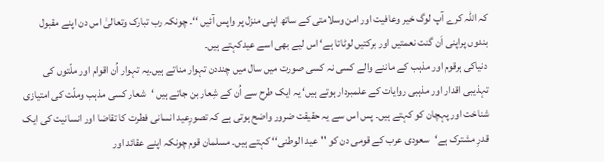کہ اللہ کرے آپ لوگ خیر وعافیت اور امن وسلامتی کے ساتھ اپنی منزل پر واپس آئیں ‘‘۔ چونکہ رب تبارک وتعالیٰ اس دن اپنے مقبول بندوں پراپنی اَن گنت نعمتیں اور برکتیں لوٹاتا ہے‘ اس لیے بھی اسے عیدکہتے ہیں۔
دنیاکی ہرقوم اور مذہب کے ماننے والے کسی نہ کسی صورت میں سال میں چنددن تہوار مناتے ہیں۔یہ تہوار اُن اقوام اور ملّتوں کی تہذیبی اقدار اور مذہبی روایات کے علمبردار ہوتے ہیں‘ یہ ایک طرح سے اُن کے شِعار بن جاتے ہیں ‘شعار کسی مذہب وملّت کی امتیازی شناخت اور پہچان کو کہتے ہیں۔ پس اس سے یہ حقیقت ضرور واضح ہوتی ہے کہ تصورِعید انسانی فطرت کا تقاضا اور انسانیت کی ایک قدرِ مشترک ہے‘سعودی عرب کے قومی دن کو ''عید الوطنی‘‘ کہتے ہیں۔ مسلمان قوم چونکہ اپنے عقائد اور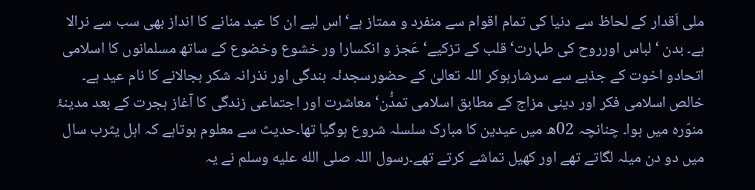ملی اَقدار کے لحاظ سے دنیا کی تمام اقوام سے منفرد و ممتاز ہے‘ اس لیے ان کا عید منانے کا انداز بھی سب سے نرالا ہے۔ بدن ‘ لباس اورروح کی طہارت‘ قلب کے تزکیے‘ عَجز و انکسارا ور خشوع وخضوع کے ساتھ مسلمانوں کا اسلامی اتحادو اخوت کے جذبے سے سرشارہوکر اللہ تعالیٰ کے حضورسجدئہ بندگی اور نذرانہ شکر بجالانے کا نام عید ہے۔
خالص اسلامی فکر اور دینی مزاج کے مطابق اسلامی تمدُّن‘ معاشرت اور اجتماعی زندگی کا آغاز ہجرت کے بعد مدینۂ منوّرہ میں ہوا۔ چنانچہ 02ھ میں عیدین کا مبارک سلسلہ شروع ہوگیا تھا۔حدیث سے معلوم ہوتاہے کہ اہل یثرب سال میں دو دن میلہ لگاتے تھے اور کھیل تماشے کرتے تھے۔رسول اللہ صلى الله عليه وسلم نے یہ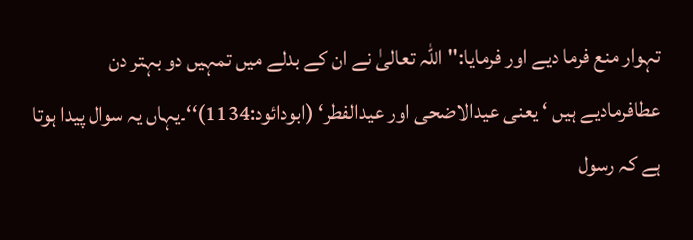تہوار منع فرما دیے اور فرمایا:''اللہ تعالیٰ نے ان کے بدلے میں تمہیں دو بہتر دن عطافرمادیے ہیں ‘ یعنی عیدالاضحی اور عیدالفطر‘ (ابودائود:1134)‘‘۔یہاں یہ سوال پیدا ہوتا ہے کہ رسول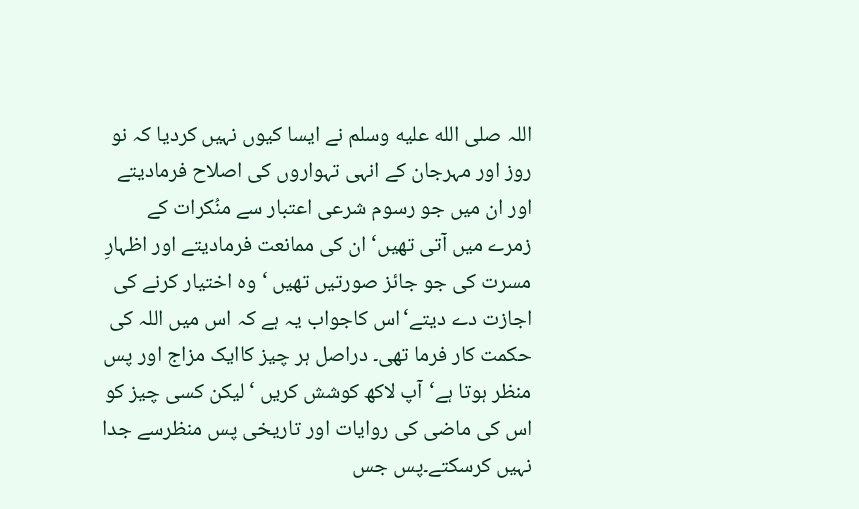اللہ صلى الله عليه وسلم نے ایسا کیوں نہیں کردیا کہ نو روز اور مہرجان کے انہی تہواروں کی اصلاح فرمادیتے اور ان میں جو رسوم شرعی اعتبار سے منُکرات کے زمرے میں آتی تھیں‘ ان کی ممانعت فرمادیتے اور اظہارِ مسرت کی جو جائز صورتیں تھیں ‘وہ اختیار کرنے کی اجازت دے دیتے‘اس کاجواب یہ ہے کہ اس میں اللہ کی حکمت کار فرما تھی۔ دراصل ہر چیز کاایک مزاج اور پس منظر ہوتا ہے‘آپ لاکھ کوشش کریں ‘ لیکن کسی چیز کو اس کی ماضی کی روایات اور تاریخی پس منظرسے جدا نہیں کرسکتے۔پس جس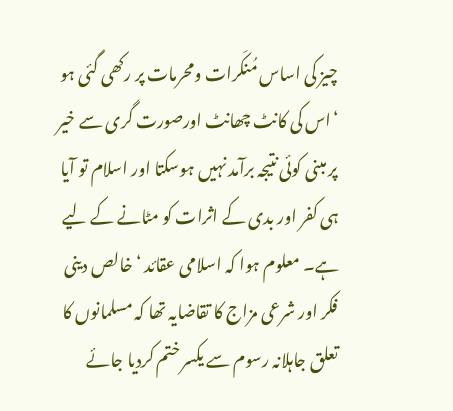چیز کی اساس مُنکَرات ومحرمات پر رکھی گئی ہو ‘اس کی کانٹ چھانٹ اورصورت گری سے خیر پر مبنی کوئی نتیجہ برآمد نہیں ہوسکتا اور اسلام تو آیا ہی کفر اور بدی کے اثرات کو مٹانے کے لیے ہے۔ معلوم ہوا کہ اسلامی عقائد ‘ خالص دینی فکر اور شرعی مزاج کا تقاضایہ تھا کہ مسلمانوں کا تعلق جاہلانہ رسوم سے یکسر ختم کردیا جائے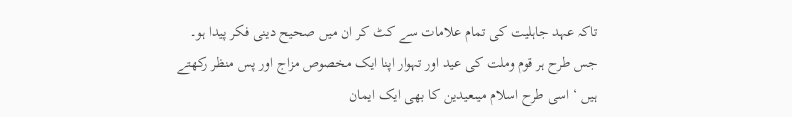تاکہ عہد جاہلیت کی تمام علامات سے کٹ کر ان میں صحیح دینی فکر پیدا ہو۔
جس طرح ہر قوم وملت کی عید اور تہوار اپنا ایک مخصوص مزاج اور پس منظر رکھتے ہیں ‘ اسی طرح اسلام میںعیدین کا بھی ایک ایمان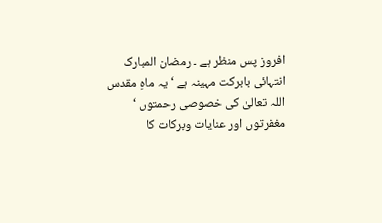افروز پس منظر ہے ۔ رمضان المبارک انتہائی بابرکت مہینہ ہے ‘یہ ماہِ مقدس اللہ تعالیٰ کی خصوصی رحمتوں ‘ مغفرتوں اور عنایات وبرکات کا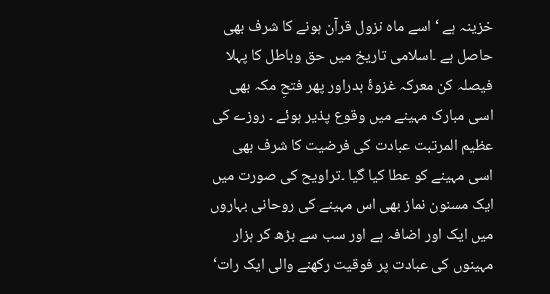خزینہ ہے ‘ اسے ماہ نزول قرآن ہونے کا شرف بھی حاصل ہے ۔اسلامی تاریخ میں حق وباطل کا پہلا فیصلہ کن معرکہ غزوۂ بدراور پھر فتحِ مکہ بھی اسی مبارک مہینے میں وقوع پذیر ہوئے ۔ روزے کی عظیم المرتبت عبادت کی فرضیت کا شرف بھی اسی مہینے کو عطا کیا گیا ۔تراویح کی صورت میں ایک مسنون نماز بھی اس مہینے کی روحانی بہاروں میں ایک اور اضافہ ہے اور سب سے بڑھ کر ہزار مہینوں کی عبادت پر فوقیت رکھنے والی ایک رات‘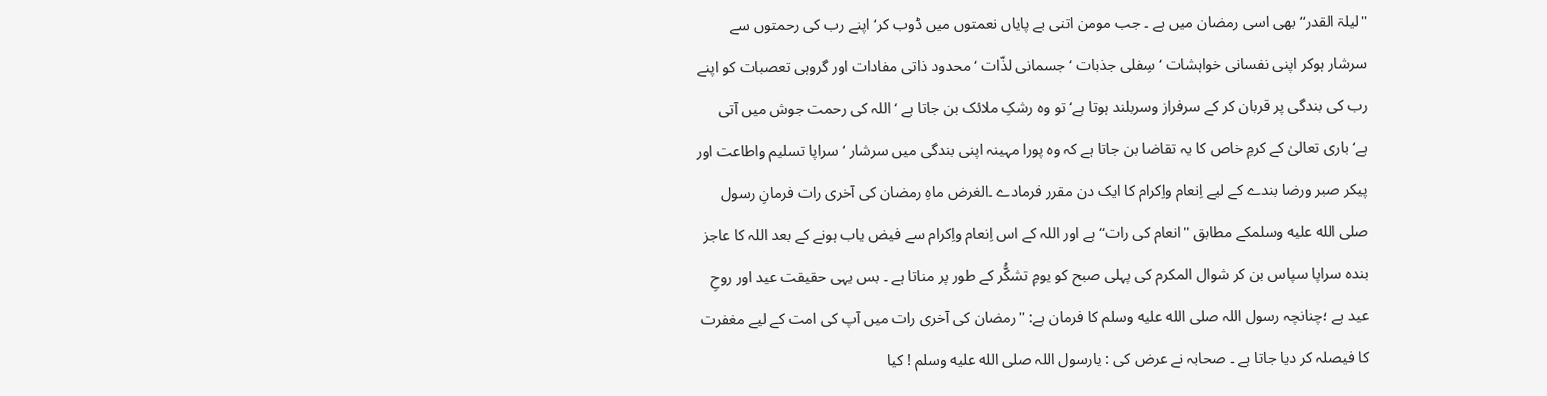''لیلۃ القدر‘‘ بھی اسی رمضان میں ہے ۔ جب مومن اتنی بے پایاں نعمتوں میں ڈوب کر‘ اپنے رب کی رحمتوں سے سرشار ہوکر اپنی نفسانی خواہشات ‘ سِفلی جذبات ‘ جسمانی لذّات ‘ محدود ذاتی مفادات اور گروہی تعصبات کو اپنے رب کی بندگی پر قربان کر کے سرفراز وسربلند ہوتا ہے‘ تو وہ رشکِ ملائک بن جاتا ہے ‘ اللہ کی رحمت جوش میں آتی ہے‘باری تعالیٰ کے کرمِ خاص کا یہ تقاضا بن جاتا ہے کہ وہ پورا مہینہ اپنی بندگی میں سرشار ‘ سراپا تسلیم واطاعت اور پیکر صبر ورضا بندے کے لیے اِنعام واِکرام کا ایک دن مقرر فرمادے ۔الغرض ماہِ رمضان کی آخری رات فرمانِ رسول صلى الله عليه وسلمکے مطابق ''انعام کی رات‘‘ ہے اور اللہ کے اس اِنعام واِکرام سے فیض یاب ہونے کے بعد اللہ کا عاجز بندہ سراپا سپاس بن کر شوال المکرم کی پہلی صبح کو یومِ تشکُّر کے طور پر مناتا ہے ۔ بس یہی حقیقت عید اور روحِ عید ہے ؛چنانچہ رسول اللہ صلى الله عليه وسلم کا فرمان ہے: ''رمضان کی آخری رات میں آپ کی امت کے لیے مغفرت کا فیصلہ کر دیا جاتا ہے ۔ صحابہ نے عرض کی : یارسول اللہ صلى الله عليه وسلم ! کیا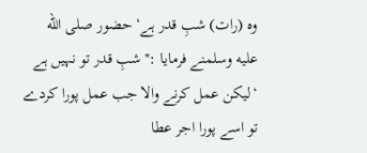وہ (رات) شبِ قدر ہے‘ حضور صلى الله عليه وسلمنے فرمایا :'' شبِ قدر تو نہیں ہے ‘لیکن عمل کرنے والا جب عمل پورا کردے تو اسے پورا اجر عطا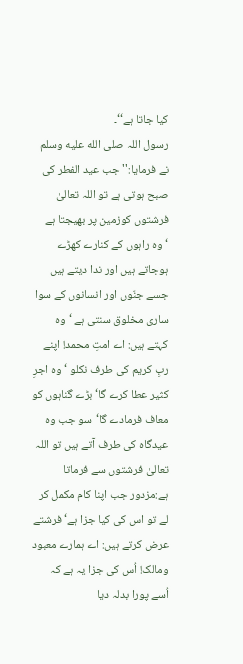کیا جاتا ہے‘‘۔
رسول اللہ صلى الله عليه وسلم نے فرمایا:''جب عید الفطر کی صبح ہوتی ہے تو اللہ تعالیٰ فرشتوں کوزمین پر بھیجتا ہے ‘وہ راہوں کے کنارے کھڑے ہوجاتے ہیں اور ندا دیتے ہیں جسے جنّوں اور انسانوں کے سوا ساری مخلوق سنتی ہے ‘وہ کہتے ہیں: اے امتِ محمد! اپنے ربِ کریم کی طرف نکلو ‘وہ اجرِ کثیر عطا کرے گا‘ بڑے گناہوں کو معاف فرمادے گا‘سو جب وہ عیدگاہ کی طرف آتے ہیں تو اللہ تعالیٰ فرشتوں سے فرماتا ہے:مزدور جب اپنا کام مکمل کر لے تو اس کی کیا جزا ہے‘ فرشتے عرض کرتے ہیں: اے ہمارے معبود ومالک! اُس کی جزا یہ ہے کہ اُسے پورا بدلہ دیا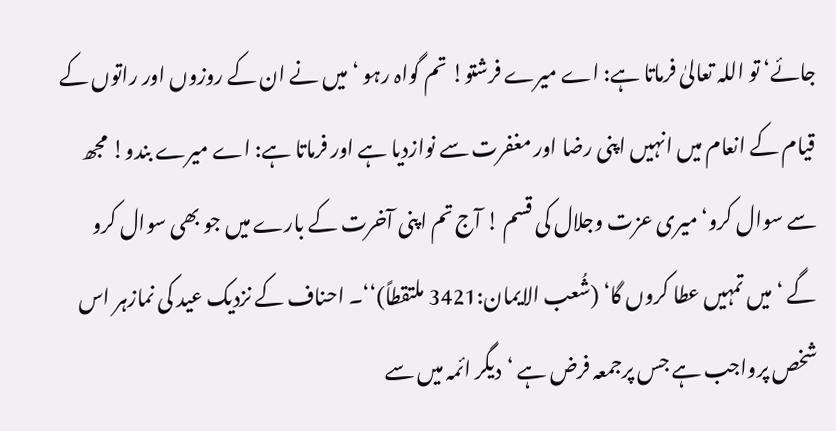جائے‘ تو اللہ تعالیٰ فرماتا ہے: اے میرے فرشتو! تم گواہ رہو ‘ میں نے ان کے روزوں اور راتوں کے قیام کے انعام میں انہیں اپنی رضا اور مغفرت سے نوازدیا ہے اور فرماتا ہے: اے میرے بندو! مجھ سے سوال کرو‘ میری عزت وجلال کی قسم ! آج تم اپنی آخرت کے بارے میں جو بھی سوال کرو گے ‘میں تمہیں عطا کروں گا‘ (شُعب الایمان:3421 ملتقطاً)‘‘۔ احناف کے نزدیک عید کی نمازہر اس شخص پرواجب ہے جس پرجمعہ فرض ہے ‘دیگر ائمہ میں سے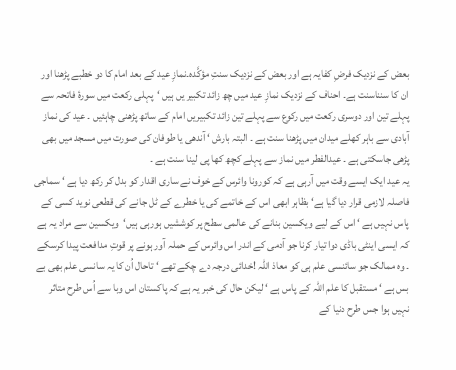بعض کے نزدیک فرضِ کفایہ ہے اور بعض کے نزدیک سنتِ مؤکَّدہ۔نمازِ عید کے بعد امام کا دو خطبے پڑھنا اور ان کا سنناسنت ہے۔ احناف کے نزدیک نمازِ عید میں چھ زائد تکبیر یں ہیں ‘پہلی رکعت میں سورۂ فاتحہ سے پہلے تین اور دوسری رکعت میں رکوع سے پہلے تین زائد تکبیریں امام کے ساتھ پڑھنی چاہئیں ۔ عید کی نماز آبادی سے باہر کھلے میدان میں پڑھنا سنت ہے ۔ البتہ بارش ‘ آندھی یا طوفان کی صورت میں مسجد میں بھی پڑھی جاسکتی ہے ۔ عیدالفطر میں نماز سے پہلے کچھ کھا پی لینا سنت ہے ۔
یہ عید ایک ایسے وقت میں آرہی ہے کہ کورونا وائرس کے خوف نے ساری اقدار کو بدل کر رکھ دیا ہے ‘ سماجی فاصلہ لازمی قرار دیا گیا ہے‘ بظاہر ابھی اس کے خاتمے کی یا خطرے کے ٹل جانے کی قطعی نوید کسی کے پاس نہیں ہے ‘ اس کے لیے ویکسین بنانے کی عالمی سطح پر کوششیں ہورہی ہیں‘ویکسین سے مراد یہ ہے کہ ایسی اینٹی باڈی دوا تیار کرنا جو آدمی کے اندر اس وائرس کے حملہ آور ہونے پر قوتِ مدافعت پیدا کرسکے ۔ وہ ممالک جو سائنسی علم ہی کو معاذ اللہ !خدائی درجہ دے چکے تھے ‘ تاحال اُن کا یہ سانسی علم بھی بے بس ہے ‘ مستقبل کا علم اللہ کے پاس ہے ‘ لیکن حال کی خبر یہ ہے کہ پاکستان اس وبا سے اُس طرح متاثر نہیں ہوا جس طرح دنیا کے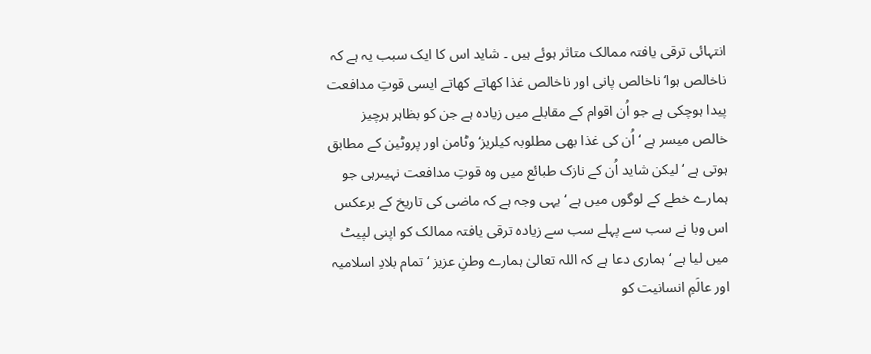انتہائی ترقی یافتہ ممالک متاثر ہوئے ہیں ۔ شاید اس کا ایک سبب یہ ہے کہ ناخالص ہوا‘ناخالص پانی اور ناخالص غذا کھاتے کھاتے ایسی قوتِ مدافعت پیدا ہوچکی ہے جو اُن اقوام کے مقابلے میں زیادہ ہے جن کو بظاہر ہرچیز خالص میسر ہے ‘ اُن کی غذا بھی مطلوبہ کیلریز‘ وٹامن اور پروٹین کے مطابق ہوتی ہے ‘ لیکن شاید اُن کے نازک طبائع میں وہ قوتِ مدافعت نہیںرہی جو ہمارے خطے کے لوگوں میں ہے ‘ یہی وجہ ہے کہ ماضی کی تاریخ کے برعکس اس وبا نے سب سے پہلے سب سے زیادہ ترقی یافتہ ممالک کو اپنی لپیٹ میں لیا ہے ‘ ہماری دعا ہے کہ اللہ تعالیٰ ہمارے وطنِ عزیز ‘تمام بلادِ اسلامیہ اور عالَمِ انسانیت کو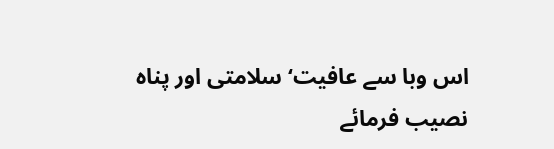اس وبا سے عافیت‘ سلامتی اور پناہ نصیب فرمائے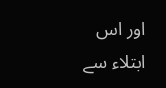اور اس ابتلاء سے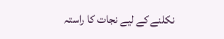نکلنے کے لیے نجات کا راستہ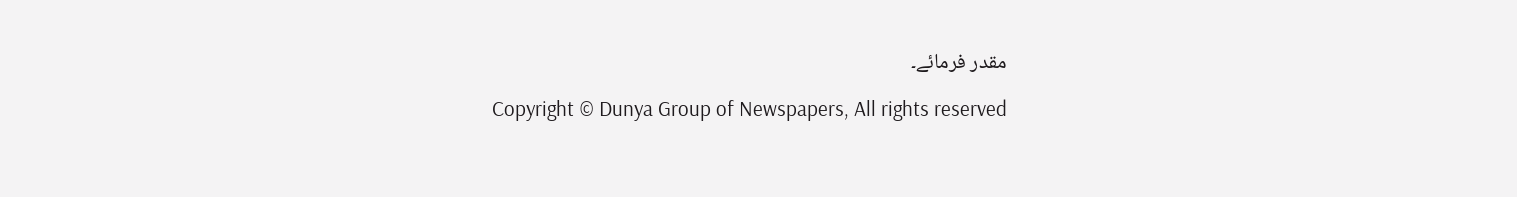مقدر فرمائے۔

Copyright © Dunya Group of Newspapers, All rights reserved